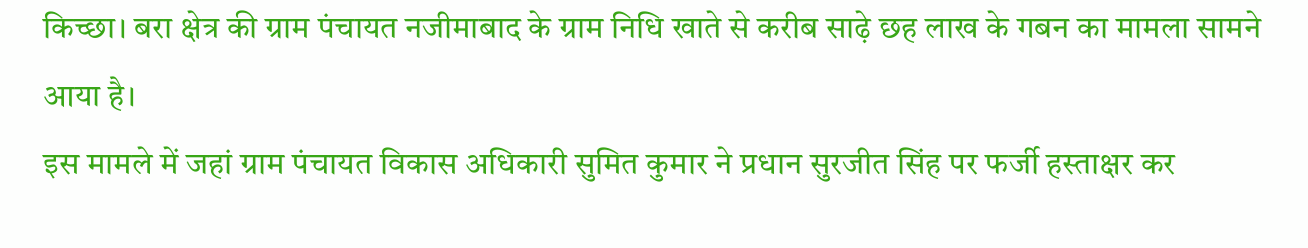किच्छा। बरा क्षेत्र की ग्राम पंचायत नजीमाबाद के ग्राम निधि खाते से करीब साढ़े छह लाख के गबन का मामला सामने आया है।
इस मामले में जहां ग्राम पंचायत विकास अधिकारी सुमित कुमार ने प्रधान सुरजीत सिंह पर फर्जी हस्ताक्षर कर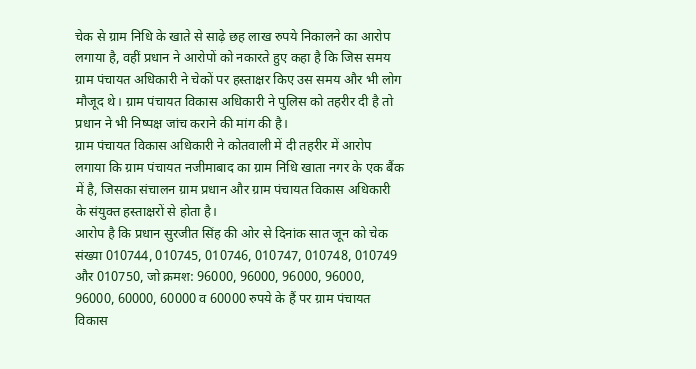चेक से ग्राम निधि के खाते से साढ़े छह लाख रुपये निकालने का आरोप लगाया है, वहीं प्रधान ने आरोपों को नकारते हुए कहा है कि जिस समय ग्राम पंचायत अधिकारी ने चेकों पर हस्ताक्षर किए उस समय और भी लोग मौजूद थे। ग्राम पंचायत विकास अधिकारी ने पुलिस को तहरीर दी है तो प्रधान ने भी निष्पक्ष जांच कराने की मांग की है।
ग्राम पंचायत विकास अधिकारी ने कोतवाली में दी तहरीर में आरोप लगाया कि ग्राम पंचायत नजीमाबाद का ग्राम निधि खाता नगर के एक बैंक में है, जिसका संचालन ग्राम प्रधान और ग्राम पंचायत विकास अधिकारी के संयुक्त हस्ताक्षरों से होता है।
आरोप है कि प्रधान सुरजीत सिंह की ओर से दिनांक सात जून को चेक संख्या 010744, 010745, 010746, 010747, 010748, 010749 और 010750, जो क्रमश: 96000, 96000, 96000, 96000, 96000, 60000, 60000 व 60000 रुपये के हैं पर ग्राम पंचायत विकास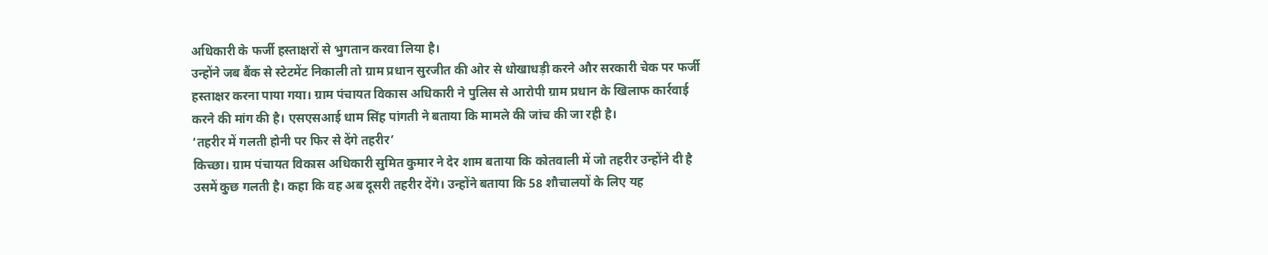अधिकारी के फर्जी हस्ताक्षरों से भुगतान करवा लिया है।
उन्होंने जब बैंक से स्टेटमेंट निकाली तो ग्राम प्रधान सुरजीत की ओर से धोखाधड़ी करने और सरकारी चेक पर फर्जी हस्ताक्षर करना पाया गया। ग्राम पंचायत विकास अधिकारी ने पुलिस से आरोपी ग्राम प्रधान के खिलाफ कार्रवाई करने की मांग की है। एसएसआई धाम सिंह पांगती ने बताया कि मामले की जांच की जा रही है।
‘तहरीर में गलती होनी पर फिर से देंगे तहरीर’
किच्छा। ग्राम पंचायत विकास अधिकारी सुमित कुमार ने देर शाम बताया कि कोतवाली में जो तहरीर उन्होंने दी है उसमें कुछ गलती है। कहा कि वह अब दूसरी तहरीर देंगे। उन्होंने बताया कि 58 शौचालयों के लिए यह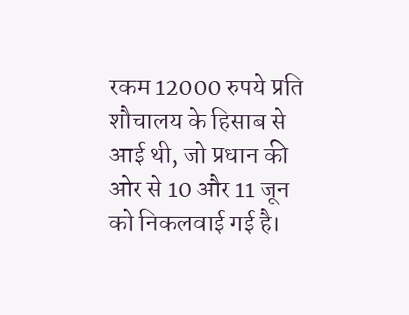रकम 12000 रुपये प्रति शौचालय के हिसाब से आई थी, जो प्रधान की ओर से 10 और 11 जून को निकलवाई गई है।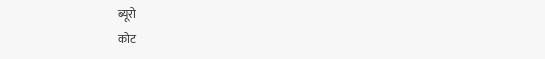ब्यूरो
कोट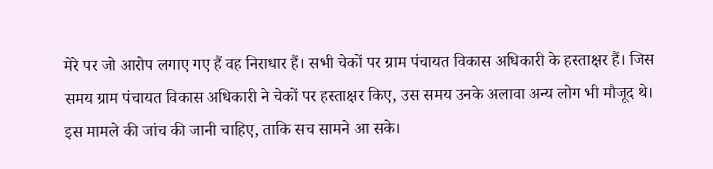मेरे पर जो आरोप लगाए गए हैं वह निराधार हैं। सभी चेकों पर ग्राम पंचायत विकास अधिकारी के हस्ताक्षर हैं। जिस समय ग्राम पंचायत विकास अधिकारी ने चेकों पर हस्ताक्षर किए, उस समय उनके अलावा अन्य लोग भी मौजूद थे। इस मामले की जांच की जानी चाहिए, ताकि सच सामने आ सके।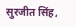सुरजीत सिंह,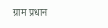ग्राम प्रधान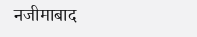नजीमाबाद